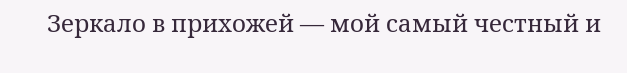Зеркало в прихожей — мой самый честный и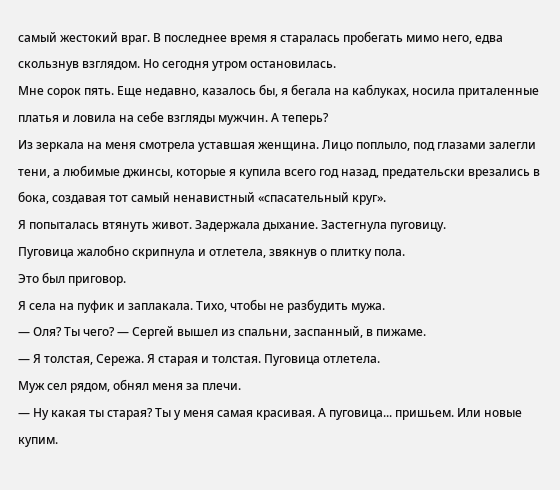самый жестокий враг. В последнее время я старалась пробегать мимо него, едва скользнув взглядом. Но сегодня утром остановилась.
Мне сорок пять. Еще недавно, казалось бы, я бегала на каблуках, носила приталенные платья и ловила на себе взгляды мужчин. А теперь?
Из зеркала на меня смотрела уставшая женщина. Лицо поплыло, под глазами залегли тени, а любимые джинсы, которые я купила всего год назад, предательски врезались в бока, создавая тот самый ненавистный «спасательный круг».
Я попыталась втянуть живот. Задержала дыхание. Застегнула пуговицу.
Пуговица жалобно скрипнула и отлетела, звякнув о плитку пола.
Это был приговор.
Я села на пуфик и заплакала. Тихо, чтобы не разбудить мужа.
— Оля? Ты чего? — Сергей вышел из спальни, заспанный, в пижаме.
— Я толстая, Сережа. Я старая и толстая. Пуговица отлетела.
Муж сел рядом, обнял меня за плечи.
— Ну какая ты старая? Ты у меня самая красивая. А пуговица... пришьем. Или новые купим.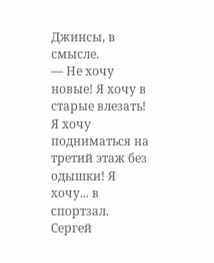Джинсы, в смысле.
— Не хочу новые! Я хочу в старые влезать! Я хочу подниматься на третий этаж без одышки! Я хочу... в спортзал.
Сергей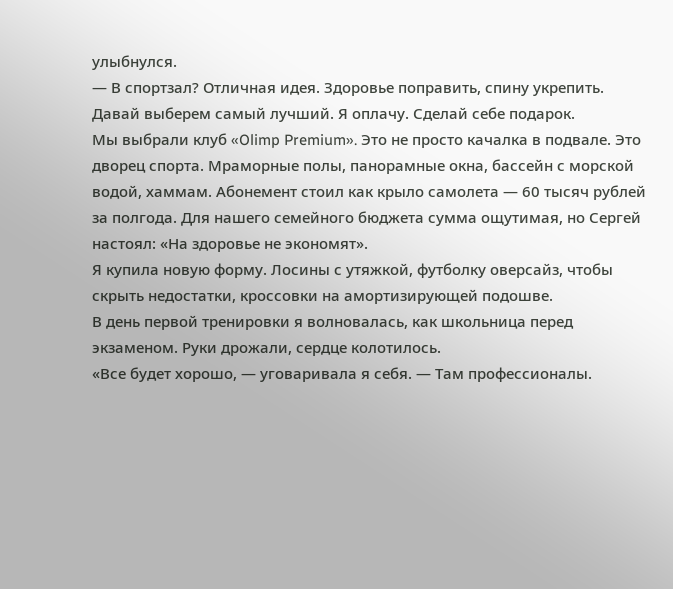улыбнулся.
— В спортзал? Отличная идея. Здоровье поправить, спину укрепить. Давай выберем самый лучший. Я оплачу. Сделай себе подарок.
Мы выбрали клуб «Olimp Premium». Это не просто качалка в подвале. Это дворец спорта. Мраморные полы, панорамные окна, бассейн с морской водой, хаммам. Абонемент стоил как крыло самолета — 60 тысяч рублей за полгода. Для нашего семейного бюджета сумма ощутимая, но Сергей настоял: «На здоровье не экономят».
Я купила новую форму. Лосины с утяжкой, футболку оверсайз, чтобы скрыть недостатки, кроссовки на амортизирующей подошве.
В день первой тренировки я волновалась, как школьница перед экзаменом. Руки дрожали, сердце колотилось.
«Все будет хорошо, — уговаривала я себя. — Там профессионалы.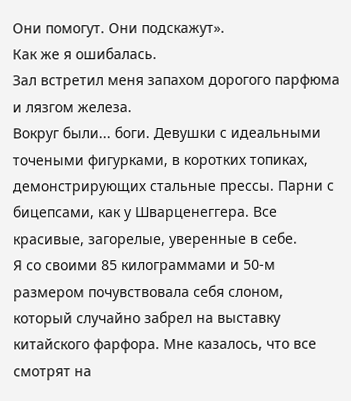Они помогут. Они подскажут».
Как же я ошибалась.
Зал встретил меня запахом дорогого парфюма и лязгом железа.
Вокруг были... боги. Девушки с идеальными точеными фигурками, в коротких топиках, демонстрирующих стальные прессы. Парни с бицепсами, как у Шварценеггера. Все красивые, загорелые, уверенные в себе.
Я со своими 85 килограммами и 50-м размером почувствовала себя слоном, который случайно забрел на выставку китайского фарфора. Мне казалось, что все смотрят на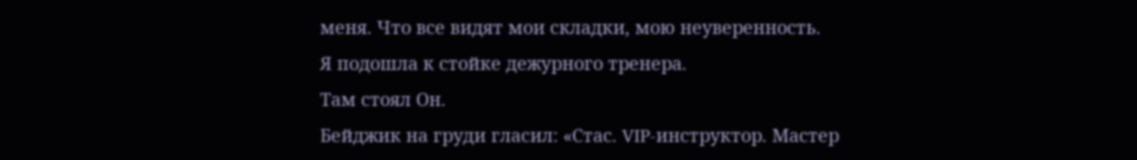меня. Что все видят мои складки, мою неуверенность.
Я подошла к стойке дежурного тренера.
Там стоял Он.
Бейджик на груди гласил: «Стас. VIP-инструктор. Мастер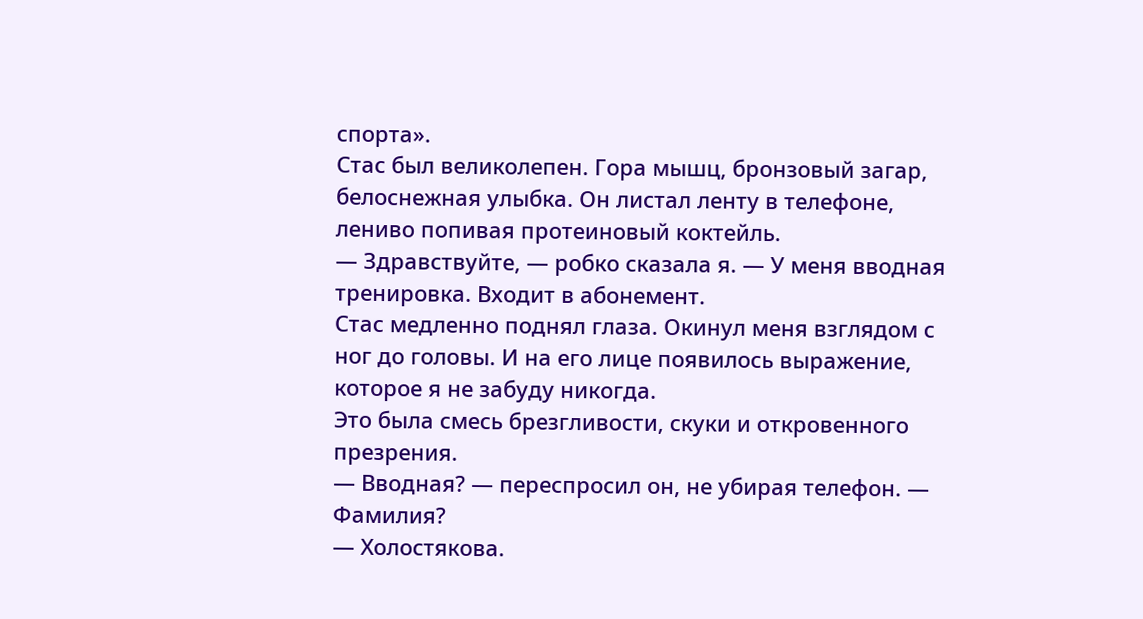спорта».
Стас был великолепен. Гора мышц, бронзовый загар, белоснежная улыбка. Он листал ленту в телефоне, лениво попивая протеиновый коктейль.
— Здравствуйте, — робко сказала я. — У меня вводная тренировка. Входит в абонемент.
Стас медленно поднял глаза. Окинул меня взглядом с ног до головы. И на его лице появилось выражение, которое я не забуду никогда.
Это была смесь брезгливости, скуки и откровенного презрения.
— Вводная? — переспросил он, не убирая телефон. — Фамилия?
— Холостякова.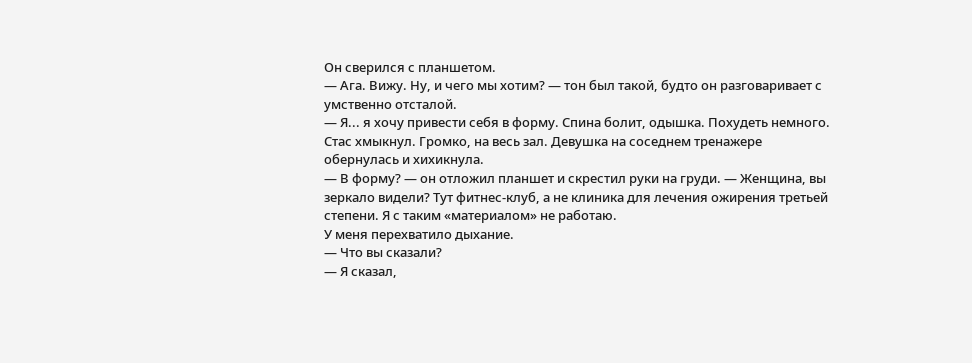Он сверился с планшетом.
— Ага. Вижу. Ну, и чего мы хотим? — тон был такой, будто он разговаривает с умственно отсталой.
— Я... я хочу привести себя в форму. Спина болит, одышка. Похудеть немного.
Стас хмыкнул. Громко, на весь зал. Девушка на соседнем тренажере обернулась и хихикнула.
— В форму? — он отложил планшет и скрестил руки на груди. — Женщина, вы зеркало видели? Тут фитнес-клуб, а не клиника для лечения ожирения третьей степени. Я с таким «материалом» не работаю.
У меня перехватило дыхание.
— Что вы сказали?
— Я сказал,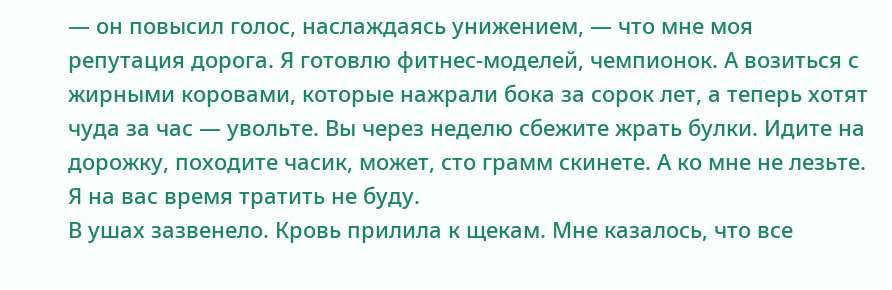— он повысил голос, наслаждаясь унижением, — что мне моя репутация дорога. Я готовлю фитнес-моделей, чемпионок. А возиться с жирными коровами, которые нажрали бока за сорок лет, а теперь хотят чуда за час — увольте. Вы через неделю сбежите жрать булки. Идите на дорожку, походите часик, может, сто грамм скинете. А ко мне не лезьте. Я на вас время тратить не буду.
В ушах зазвенело. Кровь прилила к щекам. Мне казалось, что все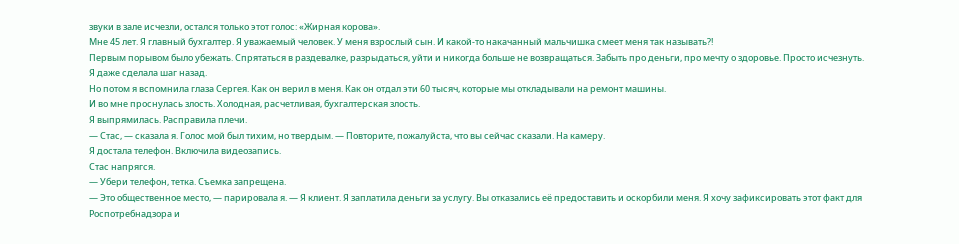звуки в зале исчезли, остался только этот голос: «Жирная корова».
Мне 45 лет. Я главный бухгалтер. Я уважаемый человек. У меня взрослый сын. И какой-то накачанный мальчишка смеет меня так называть?!
Первым порывом было убежать. Спрятаться в раздевалке, разрыдаться, уйти и никогда больше не возвращаться. Забыть про деньги, про мечту о здоровье. Просто исчезнуть.
Я даже сделала шаг назад.
Но потом я вспомнила глаза Сергея. Как он верил в меня. Как он отдал эти 60 тысяч, которые мы откладывали на ремонт машины.
И во мне проснулась злость. Холодная, расчетливая, бухгалтерская злость.
Я выпрямилась. Расправила плечи.
— Стас, — сказала я. Голос мой был тихим, но твердым. — Повторите, пожалуйста, что вы сейчас сказали. На камеру.
Я достала телефон. Включила видеозапись.
Стас напрягся.
— Убери телефон, тетка. Съемка запрещена.
— Это общественное место, — парировала я. — Я клиент. Я заплатила деньги за услугу. Вы отказались её предоставить и оскорбили меня. Я хочу зафиксировать этот факт для Роспотребнадзора и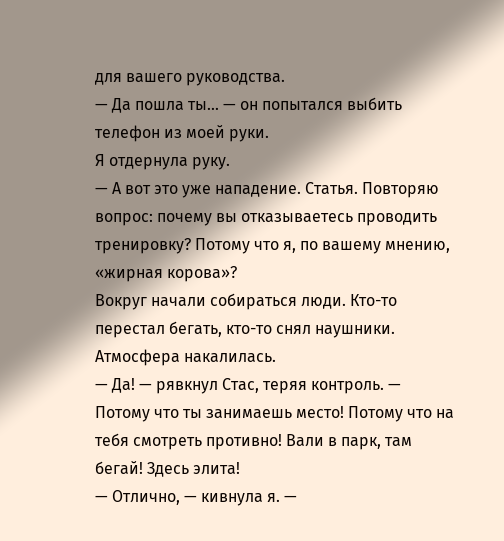для вашего руководства.
— Да пошла ты... — он попытался выбить телефон из моей руки.
Я отдернула руку.
— А вот это уже нападение. Статья. Повторяю вопрос: почему вы отказываетесь проводить тренировку? Потому что я, по вашему мнению, «жирная корова»?
Вокруг начали собираться люди. Кто-то перестал бегать, кто-то снял наушники. Атмосфера накалилась.
— Да! — рявкнул Стас, теряя контроль. — Потому что ты занимаешь место! Потому что на тебя смотреть противно! Вали в парк, там бегай! Здесь элита!
— Отлично, — кивнула я. —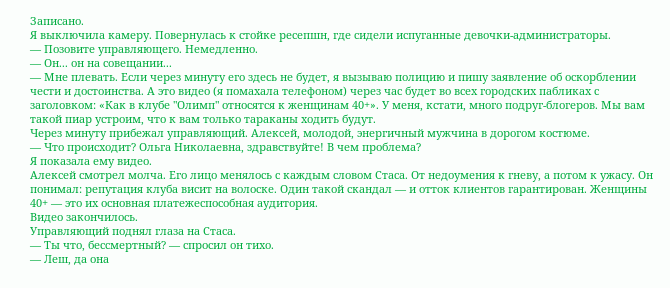Записано.
Я выключила камеру. Повернулась к стойке ресепшн, где сидели испуганные девочки-администраторы.
— Позовите управляющего. Немедленно.
— Он... он на совещании...
— Мне плевать. Если через минуту его здесь не будет, я вызываю полицию и пишу заявление об оскорблении чести и достоинства. А это видео (я помахала телефоном) через час будет во всех городских пабликах с заголовком: «Как в клубе "Олимп" относятся к женщинам 40+». У меня, кстати, много подруг-блогеров. Мы вам такой пиар устроим, что к вам только тараканы ходить будут.
Через минуту прибежал управляющий. Алексей, молодой, энергичный мужчина в дорогом костюме.
— Что происходит? Ольга Николаевна, здравствуйте! В чем проблема?
Я показала ему видео.
Алексей смотрел молча. Его лицо менялось с каждым словом Стаса. От недоумения к гневу, а потом к ужасу. Он понимал: репутация клуба висит на волоске. Один такой скандал — и отток клиентов гарантирован. Женщины 40+ — это их основная платежеспособная аудитория.
Видео закончилось.
Управляющий поднял глаза на Стаса.
— Ты что, бессмертный? — спросил он тихо.
— Леш, да она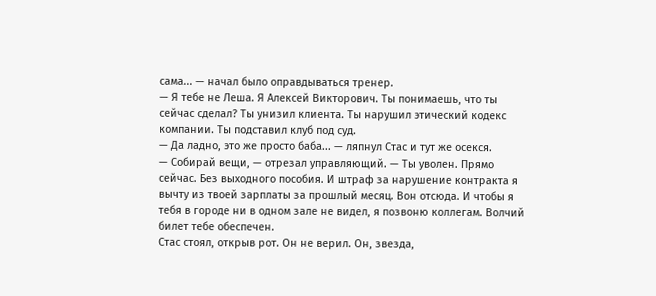сама... — начал было оправдываться тренер.
— Я тебе не Леша. Я Алексей Викторович. Ты понимаешь, что ты сейчас сделал? Ты унизил клиента. Ты нарушил этический кодекс компании. Ты подставил клуб под суд.
— Да ладно, это же просто баба... — ляпнул Стас и тут же осекся.
— Собирай вещи, — отрезал управляющий. — Ты уволен. Прямо сейчас. Без выходного пособия. И штраф за нарушение контракта я вычту из твоей зарплаты за прошлый месяц. Вон отсюда. И чтобы я тебя в городе ни в одном зале не видел, я позвоню коллегам. Волчий билет тебе обеспечен.
Стас стоял, открыв рот. Он не верил. Он, звезда,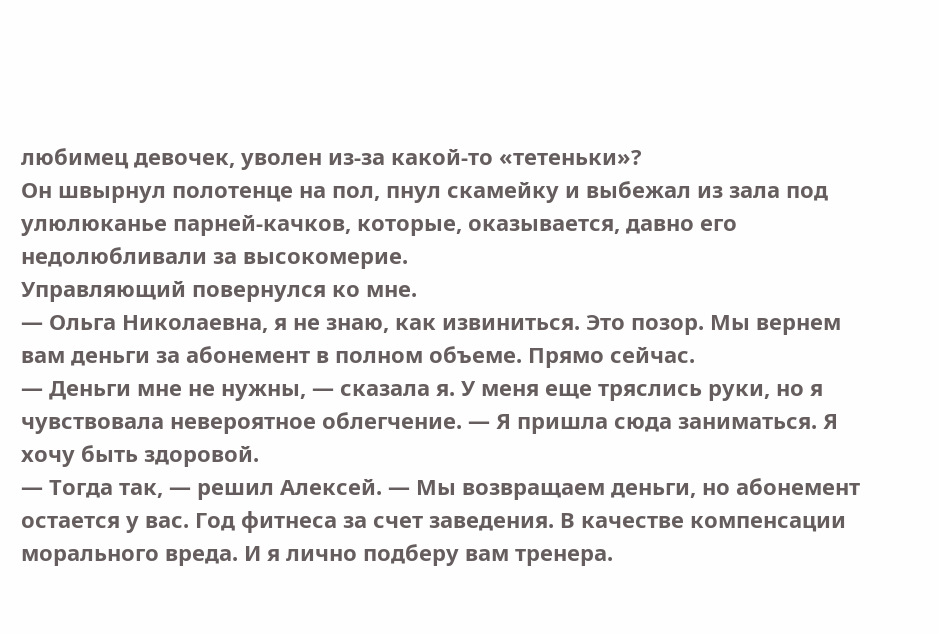любимец девочек, уволен из-за какой-то «тетеньки»?
Он швырнул полотенце на пол, пнул скамейку и выбежал из зала под улюлюканье парней-качков, которые, оказывается, давно его недолюбливали за высокомерие.
Управляющий повернулся ко мне.
— Ольга Николаевна, я не знаю, как извиниться. Это позор. Мы вернем вам деньги за абонемент в полном объеме. Прямо сейчас.
— Деньги мне не нужны, — сказала я. У меня еще тряслись руки, но я чувствовала невероятное облегчение. — Я пришла сюда заниматься. Я хочу быть здоровой.
— Тогда так, — решил Алексей. — Мы возвращаем деньги, но абонемент остается у вас. Год фитнеса за счет заведения. В качестве компенсации морального вреда. И я лично подберу вам тренера.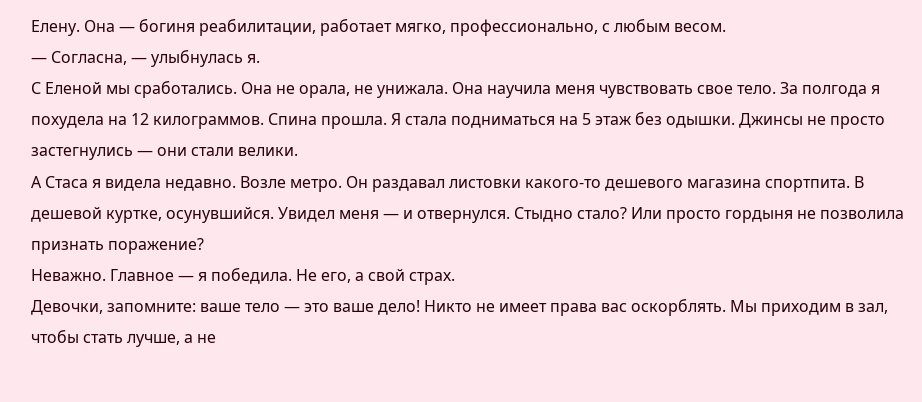Елену. Она — богиня реабилитации, работает мягко, профессионально, с любым весом.
— Согласна, — улыбнулась я.
С Еленой мы сработались. Она не орала, не унижала. Она научила меня чувствовать свое тело. За полгода я похудела на 12 килограммов. Спина прошла. Я стала подниматься на 5 этаж без одышки. Джинсы не просто застегнулись — они стали велики.
А Стаса я видела недавно. Возле метро. Он раздавал листовки какого-то дешевого магазина спортпита. В дешевой куртке, осунувшийся. Увидел меня — и отвернулся. Стыдно стало? Или просто гордыня не позволила признать поражение?
Неважно. Главное — я победила. Не его, а свой страх.
Девочки, запомните: ваше тело — это ваше дело! Никто не имеет права вас оскорблять. Мы приходим в зал, чтобы стать лучше, а не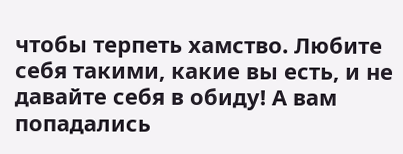чтобы терпеть хамство. Любите себя такими, какие вы есть, и не давайте себя в обиду! А вам попадались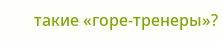такие «горе-тренеры»?